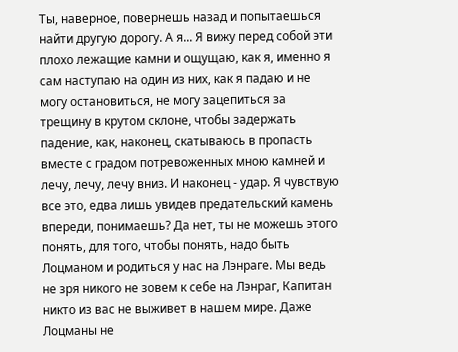Ты, наверное, повернешь назад и попытаешься найти другую дорогу. А я... Я вижу перед собой эти плохо лежащие камни и ощущаю, как я, именно я сам наступаю на один из них, как я падаю и не могу остановиться, не могу зацепиться за трещину в крутом склоне, чтобы задержать падение, как, наконец, скатываюсь в пропасть вместе с градом потревоженных мною камней и лечу, лечу, лечу вниз. И наконец - удар. Я чувствую все это, едва лишь увидев предательский камень впереди, понимаешь? Да нет, ты не можешь этого понять, для того, чтобы понять, надо быть Лоцманом и родиться у нас на Лэнраге. Мы ведь не зря никого не зовем к себе на Лэнраг, Капитан никто из вас не выживет в нашем мире. Даже Лоцманы не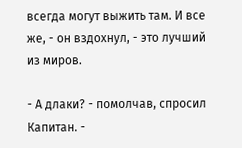всегда могут выжить там. И все же, - он вздохнул, - это лучший из миров.

- А длаки? - помолчав, спросил Капитан. -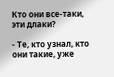Кто они все-таки, эти длаки?

- Те, кто узнал, кто они такие, уже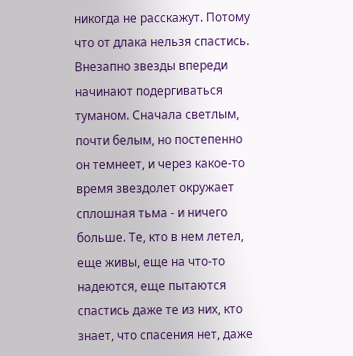никогда не расскажут. Потому что от длака нельзя спастись. Внезапно звезды впереди начинают подергиваться туманом. Сначала светлым, почти белым, но постепенно он темнеет, и через какое-то время звездолет окружает сплошная тьма - и ничего больше. Те, кто в нем летел, еще живы, еще на что-то надеются, еще пытаются спастись даже те из них, кто знает, что спасения нет, даже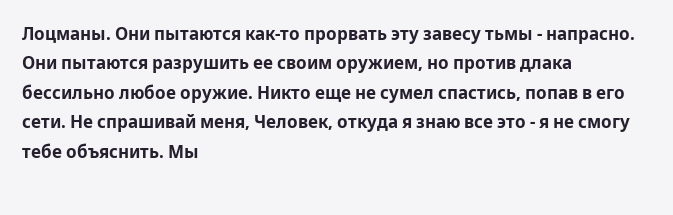Лоцманы. Они пытаются как-то прорвать эту завесу тьмы - напрасно. Они пытаются разрушить ее своим оружием, но против длака бессильно любое оружие. Никто еще не сумел спастись, попав в его сети. Не спрашивай меня, Человек, откуда я знаю все это - я не смогу тебе объяснить. Мы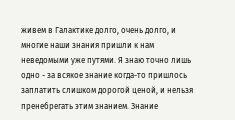живем в Галактике долго, очень долго, и многие наши знания пришли к нам неведомыми уже путями. Я знаю точно лишь одно - за всякое знание когда-то пришлось заплатить слишком дорогой ценой, и нельзя пренебрегать этим знанием. Знание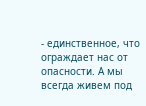- единственное, что ограждает нас от опасности. А мы всегда живем под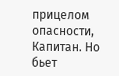прицелом опасности, Капитан. Но бьет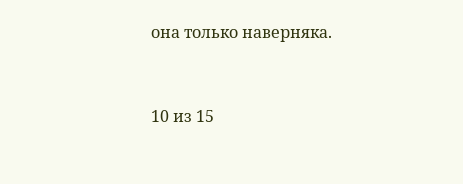она только наверняка.



10 из 15